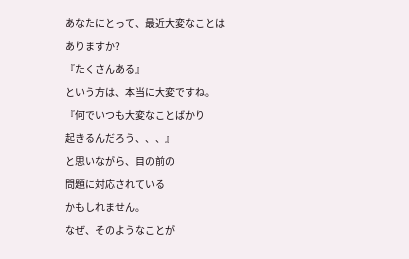あなたにとって、最近大変なことは
ありますか?
『たくさんある』
という方は、本当に大変ですね。
『何でいつも大変なことばかり
起きるんだろう、、、』
と思いながら、目の前の
問題に対応されている
かもしれません。
なぜ、そのようなことが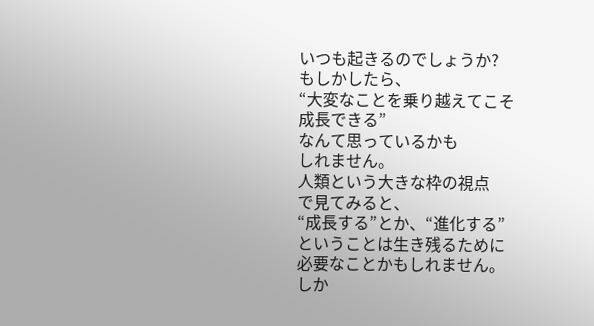いつも起きるのでしょうか?
もしかしたら、
“大変なことを乗り越えてこそ
成長できる”
なんて思っているかも
しれません。
人類という大きな枠の視点
で見てみると、
“成長する”とか、“進化する”
ということは生き残るために
必要なことかもしれません。
しか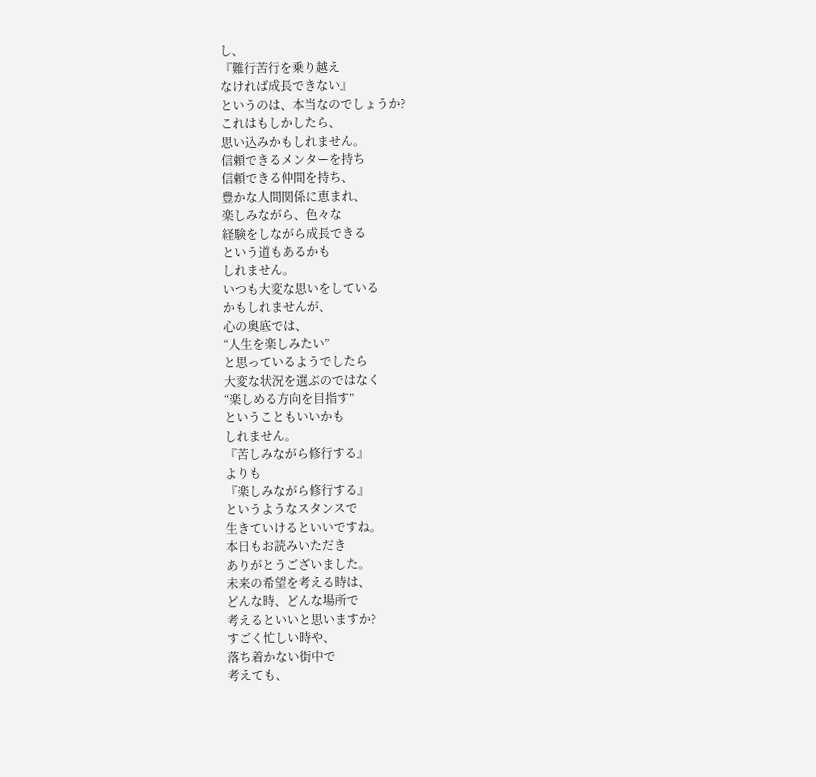し、
『難行苦行を乗り越え
なければ成長できない』
というのは、本当なのでしょうか?
これはもしかしたら、
思い込みかもしれません。
信頼できるメンターを持ち
信頼できる仲間を持ち、
豊かな人間関係に恵まれ、
楽しみながら、色々な
経験をしながら成長できる
という道もあるかも
しれません。
いつも大変な思いをしている
かもしれませんが、
心の奥底では、
“人生を楽しみたい”
と思っているようでしたら
大変な状況を選ぶのではなく
“楽しめる方向を目指す”
ということもいいかも
しれません。
『苦しみながら修行する』
よりも
『楽しみながら修行する』
というようなスタンスで
生きていけるといいですね。
本日もお読みいただき
ありがとうございました。
未来の希望を考える時は、
どんな時、どんな場所で
考えるといいと思いますか?
すごく忙しい時や、
落ち着かない街中で
考えても、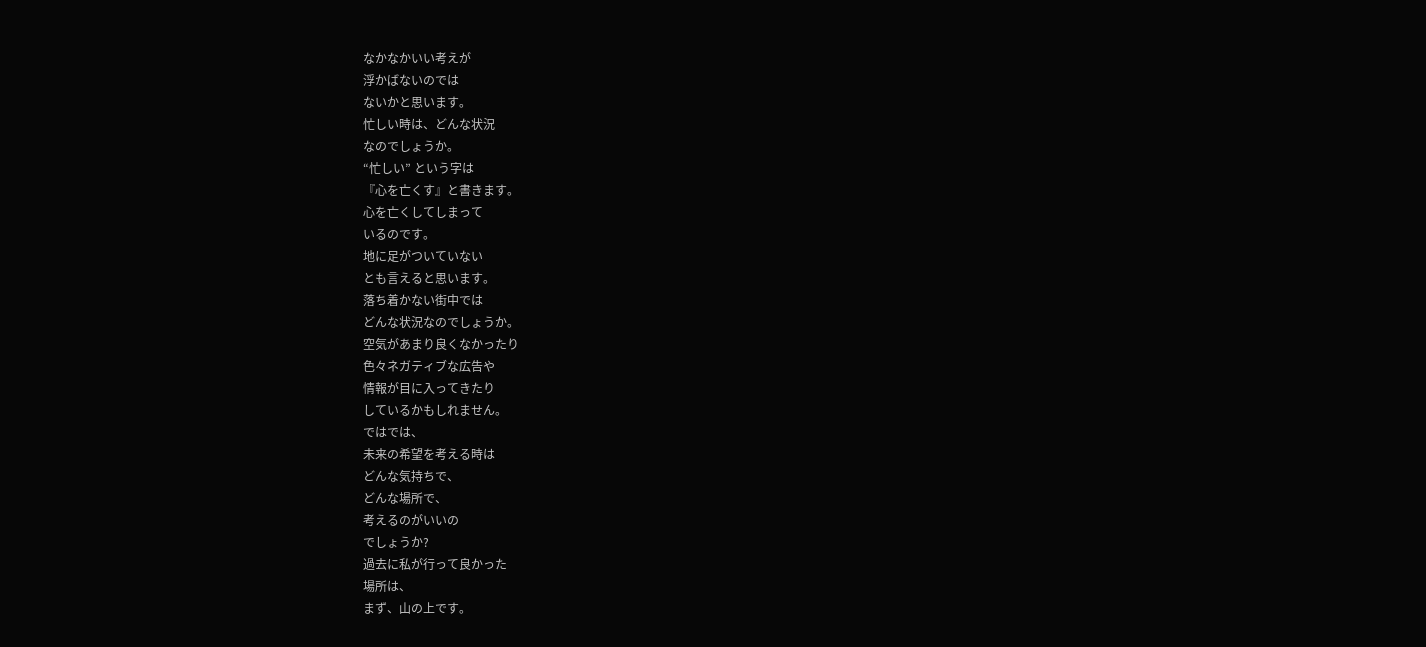なかなかいい考えが
浮かばないのでは
ないかと思います。
忙しい時は、どんな状況
なのでしょうか。
“忙しい” という字は
『心を亡くす』と書きます。
心を亡くしてしまって
いるのです。
地に足がついていない
とも言えると思います。
落ち着かない街中では
どんな状況なのでしょうか。
空気があまり良くなかったり
色々ネガティブな広告や
情報が目に入ってきたり
しているかもしれません。
ではでは、
未来の希望を考える時は
どんな気持ちで、
どんな場所で、
考えるのがいいの
でしょうか?
過去に私が行って良かった
場所は、
まず、山の上です。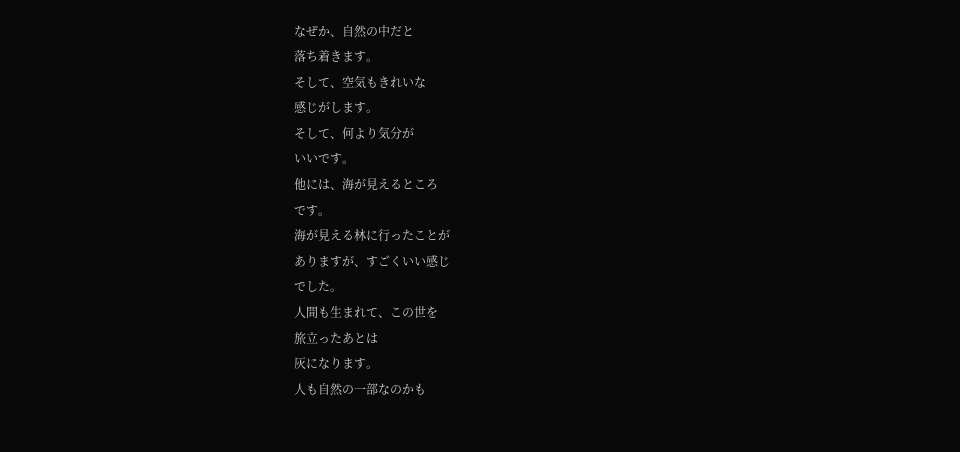なぜか、自然の中だと
落ち着きます。
そして、空気もきれいな
感じがします。
そして、何より気分が
いいです。
他には、海が見えるところ
です。
海が見える林に行ったことが
ありますが、すごくいい感じ
でした。
人間も生まれて、この世を
旅立ったあとは
灰になります。
人も自然の一部なのかも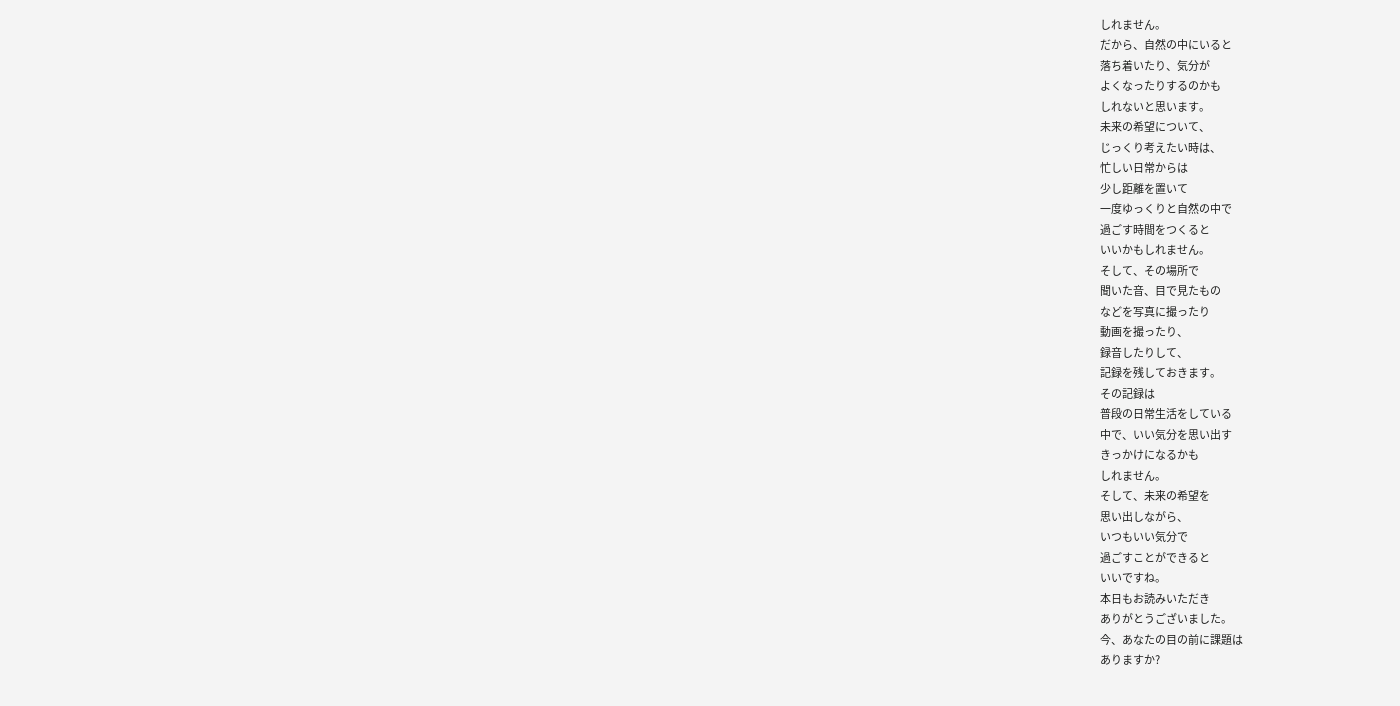しれません。
だから、自然の中にいると
落ち着いたり、気分が
よくなったりするのかも
しれないと思います。
未来の希望について、
じっくり考えたい時は、
忙しい日常からは
少し距離を置いて
一度ゆっくりと自然の中で
過ごす時間をつくると
いいかもしれません。
そして、その場所で
聞いた音、目で見たもの
などを写真に撮ったり
動画を撮ったり、
録音したりして、
記録を残しておきます。
その記録は
普段の日常生活をしている
中で、いい気分を思い出す
きっかけになるかも
しれません。
そして、未来の希望を
思い出しながら、
いつもいい気分で
過ごすことができると
いいですね。
本日もお読みいただき
ありがとうございました。
今、あなたの目の前に課題は
ありますか?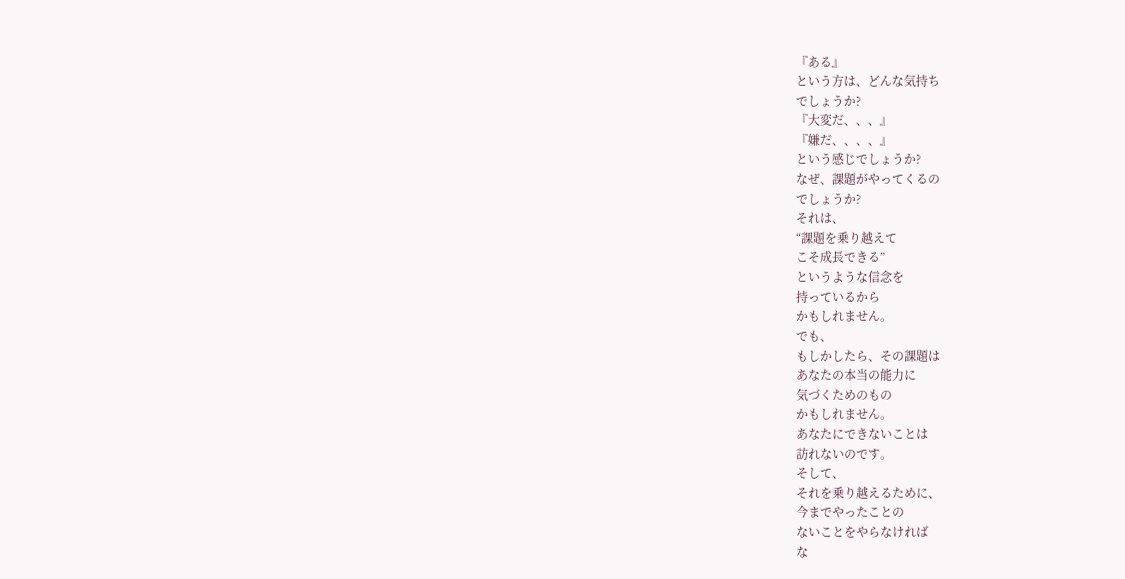『ある』
という方は、どんな気持ち
でしょうか?
『大変だ、、、』
『嫌だ、、、、』
という感じでしょうか?
なぜ、課題がやってくるの
でしょうか?
それは、
“課題を乗り越えて
こそ成長できる”
というような信念を
持っているから
かもしれません。
でも、
もしかしたら、その課題は
あなたの本当の能力に
気づくためのもの
かもしれません。
あなたにできないことは
訪れないのです。
そして、
それを乗り越えるために、
今までやったことの
ないことをやらなければ
な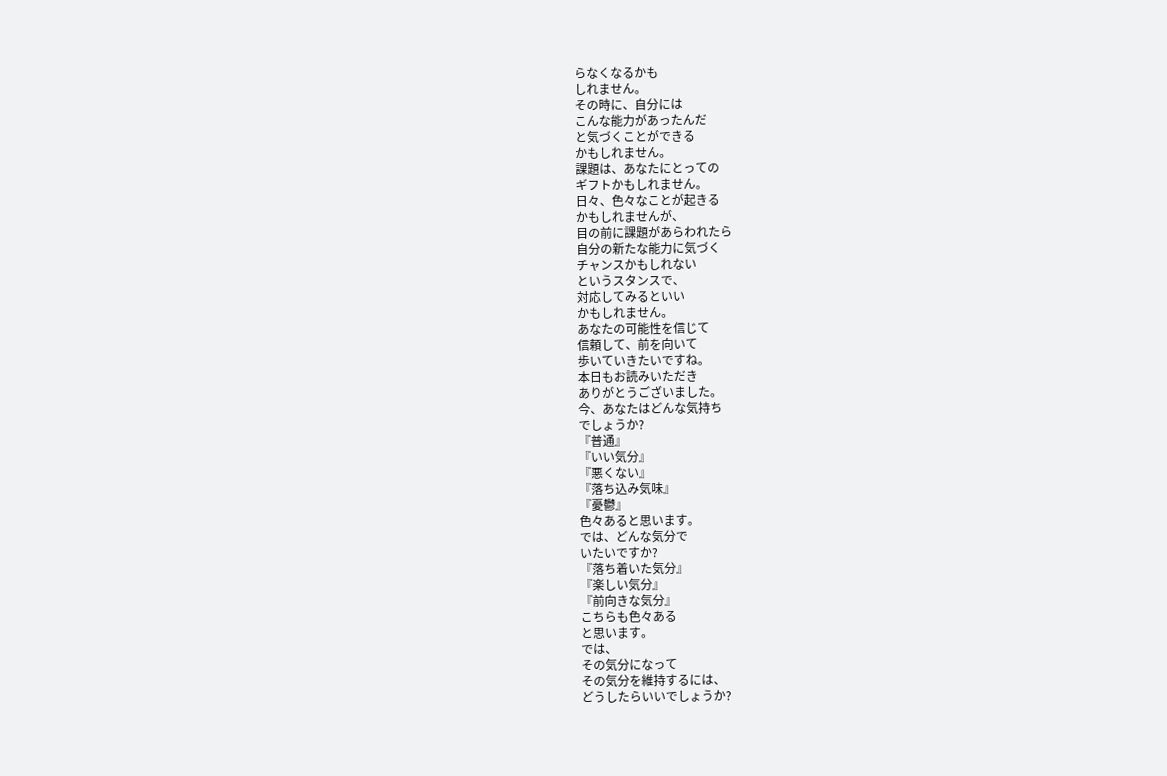らなくなるかも
しれません。
その時に、自分には
こんな能力があったんだ
と気づくことができる
かもしれません。
課題は、あなたにとっての
ギフトかもしれません。
日々、色々なことが起きる
かもしれませんが、
目の前に課題があらわれたら
自分の新たな能力に気づく
チャンスかもしれない
というスタンスで、
対応してみるといい
かもしれません。
あなたの可能性を信じて
信頼して、前を向いて
歩いていきたいですね。
本日もお読みいただき
ありがとうございました。
今、あなたはどんな気持ち
でしょうか?
『普通』
『いい気分』
『悪くない』
『落ち込み気味』
『憂鬱』
色々あると思います。
では、どんな気分で
いたいですか?
『落ち着いた気分』
『楽しい気分』
『前向きな気分』
こちらも色々ある
と思います。
では、
その気分になって
その気分を維持するには、
どうしたらいいでしょうか?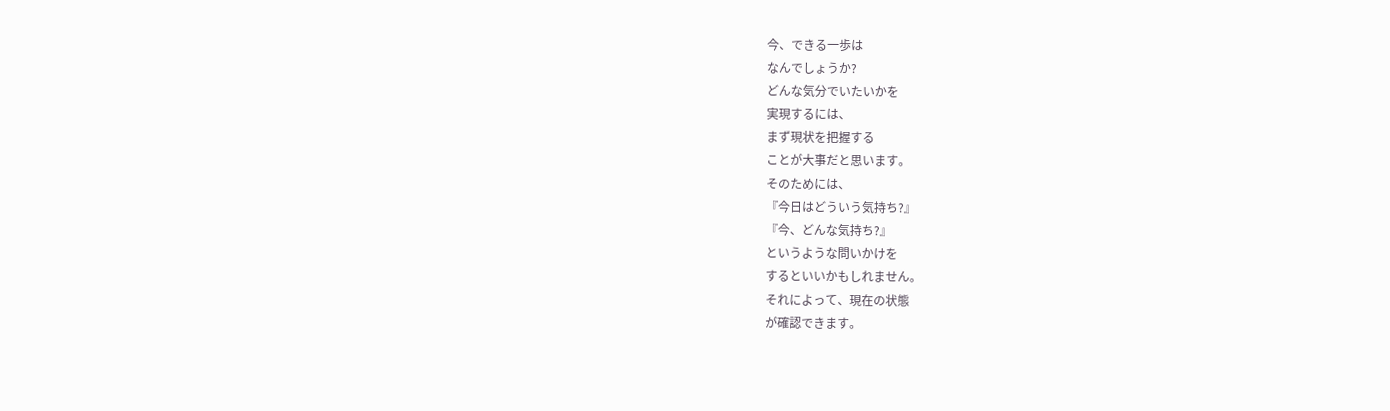今、できる一歩は
なんでしょうか?
どんな気分でいたいかを
実現するには、
まず現状を把握する
ことが大事だと思います。
そのためには、
『今日はどういう気持ち?』
『今、どんな気持ち?』
というような問いかけを
するといいかもしれません。
それによって、現在の状態
が確認できます。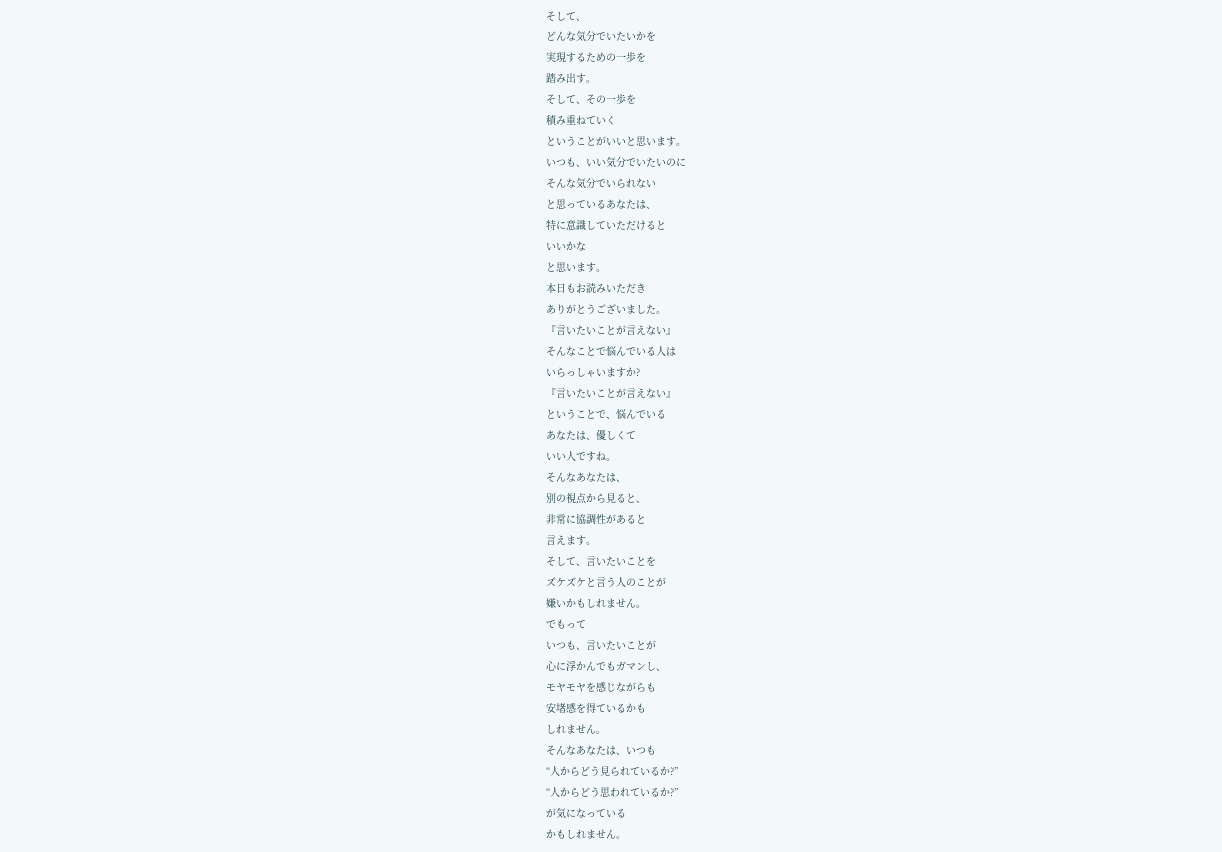そして、
どんな気分でいたいかを
実現するための一歩を
踏み出す。
そして、その一歩を
積み重ねていく
ということがいいと思います。
いつも、いい気分でいたいのに
そんな気分でいられない
と思っているあなたは、
特に意識していただけると
いいかな
と思います。
本日もお読みいただき
ありがとうございました。
『言いたいことが言えない』
そんなことで悩んでいる人は
いらっしゃいますか?
『言いたいことが言えない』
ということで、悩んでいる
あなたは、優しくて
いい人ですね。
そんなあなたは、
別の視点から見ると、
非常に協調性があると
言えます。
そして、言いたいことを
ズケズケと言う人のことが
嫌いかもしれません。
でもって
いつも、言いたいことが
心に浮かんでもガマンし、
モヤモヤを感じながらも
安堵感を得ているかも
しれません。
そんなあなたは、いつも
“人からどう見られているか?”
“人からどう思われているか?”
が気になっている
かもしれません。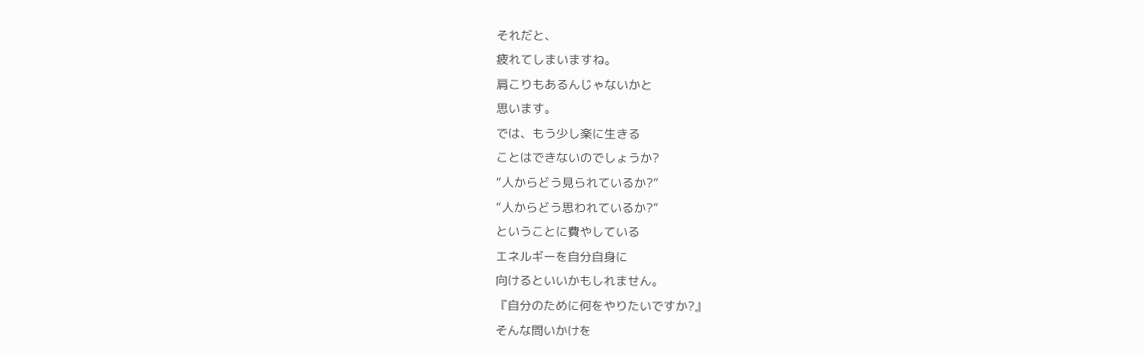それだと、
疲れてしまいますね。
肩こりもあるんじゃないかと
思います。
では、もう少し楽に生きる
ことはできないのでしょうか?
“人からどう見られているか?”
“人からどう思われているか?”
ということに費やしている
エネルギーを自分自身に
向けるといいかもしれません。
『自分のために何をやりたいですか?』
そんな問いかけを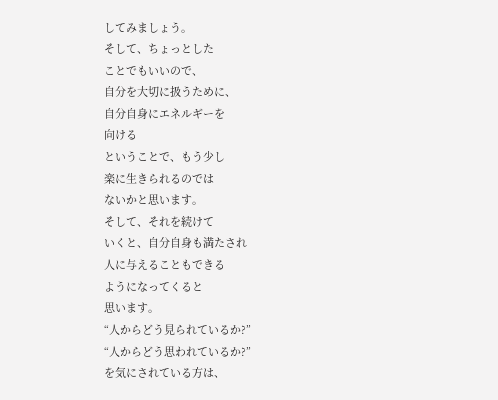してみましょう。
そして、ちょっとした
ことでもいいので、
自分を大切に扱うために、
自分自身にエネルギーを
向ける
ということで、もう少し
楽に生きられるのでは
ないかと思います。
そして、それを続けて
いくと、自分自身も満たされ
人に与えることもできる
ようになってくると
思います。
“人からどう見られているか?”
“人からどう思われているか?”
を気にされている方は、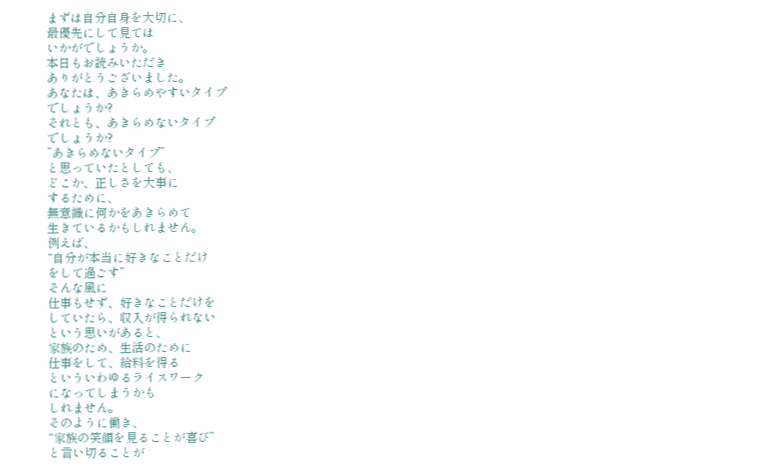まずは自分自身を大切に、
最優先にして見ては
いかがでしょうか。
本日もお読みいただき
ありがとうございました。
あなたは、あきらめやすいタイプ
でしょうか?
それとも、あきらめないタイプ
でしょうか?
”あきらめないタイプ”
と思っていたとしても、
どこか、正しさを大事に
するために、
無意識に何かをあきらめて
生きているかもしれません。
例えば、
“自分が本当に好きなことだけ
をして過ごす”
そんな風に
仕事もせず、好きなことだけを
していたら、収入が得られない
という思いがあると、
家族のため、生活のために
仕事をして、給料を得る
といういわゆるライスワーク
になってしまうかも
しれません。
そのように働き、
“家族の笑顔を見ることが喜び”
と言い切ることが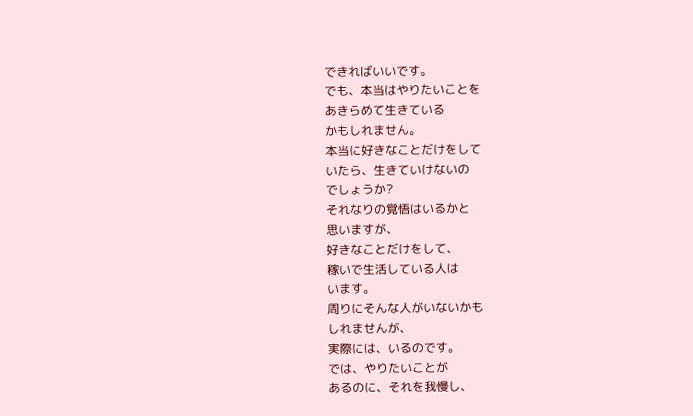できればいいです。
でも、本当はやりたいことを
あきらめて生きている
かもしれません。
本当に好きなことだけをして
いたら、生きていけないの
でしょうか?
それなりの覚悟はいるかと
思いますが、
好きなことだけをして、
稼いで生活している人は
います。
周りにそんな人がいないかも
しれませんが、
実際には、いるのです。
では、やりたいことが
あるのに、それを我慢し、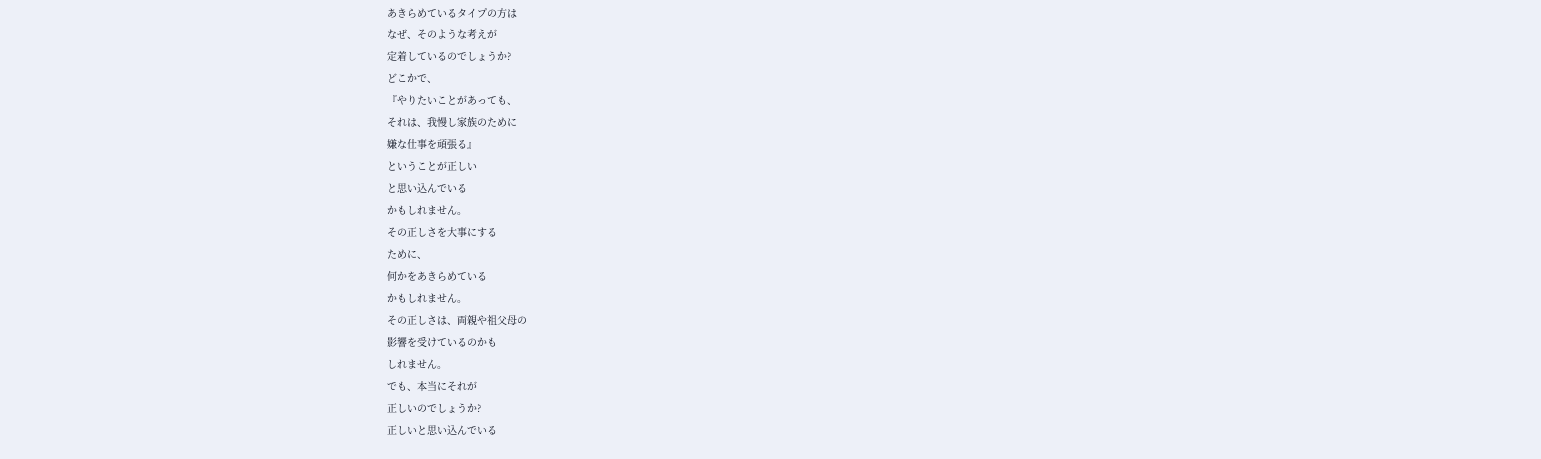あきらめているタイプの方は
なぜ、そのような考えが
定着しているのでしょうか?
どこかで、
『やりたいことがあっても、
それは、我慢し家族のために
嫌な仕事を頑張る』
ということが正しい
と思い込んでいる
かもしれません。
その正しさを大事にする
ために、
何かをあきらめている
かもしれません。
その正しさは、両親や祖父母の
影響を受けているのかも
しれません。
でも、本当にそれが
正しいのでしょうか?
正しいと思い込んでいる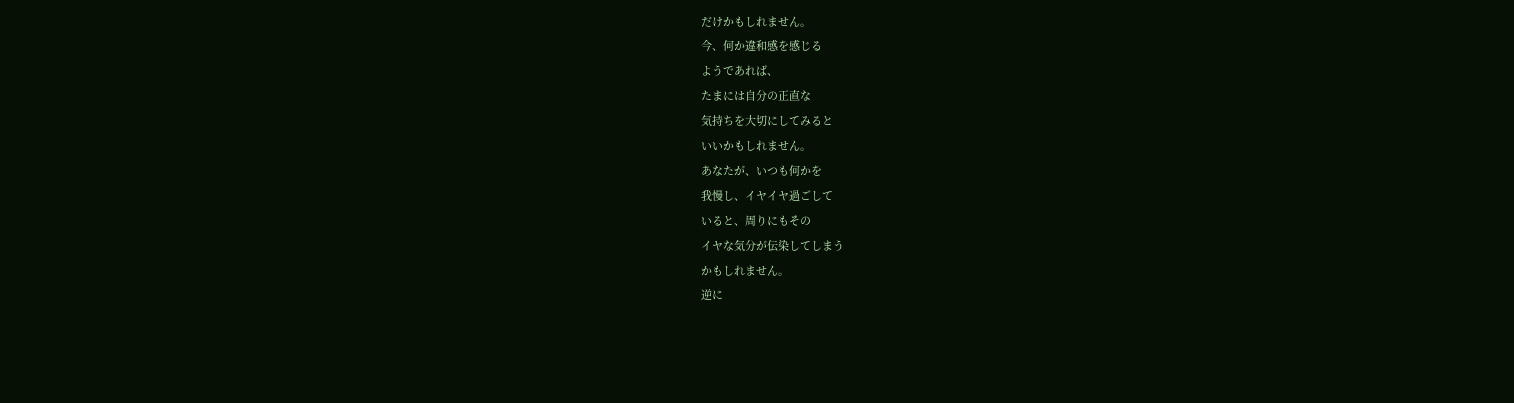だけかもしれません。
今、何か違和感を感じる
ようであれば、
たまには自分の正直な
気持ちを大切にしてみると
いいかもしれません。
あなたが、いつも何かを
我慢し、イヤイヤ過ごして
いると、周りにもその
イヤな気分が伝染してしまう
かもしれません。
逆に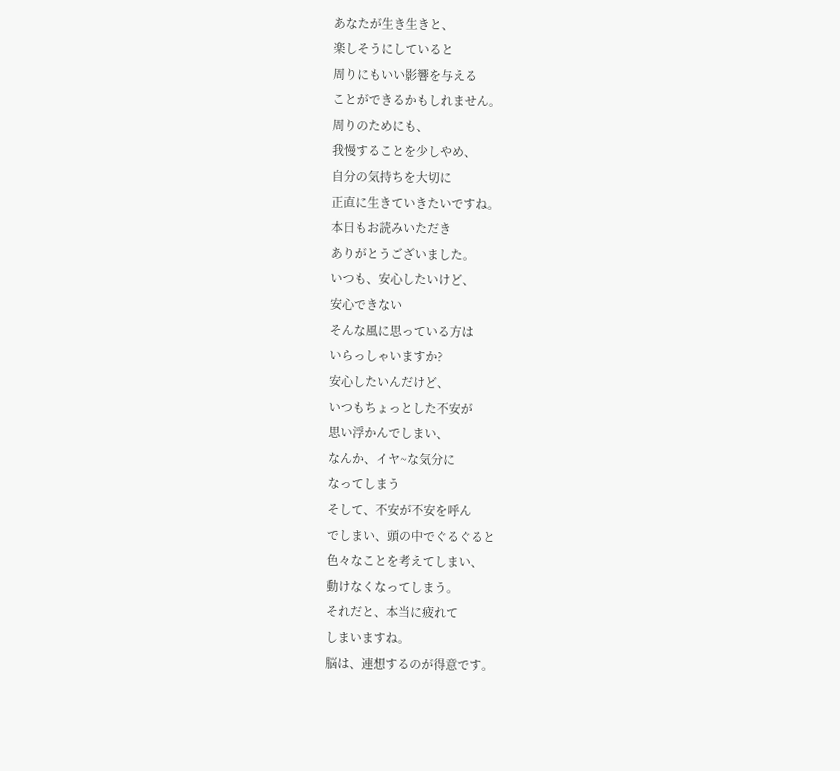あなたが生き生きと、
楽しそうにしていると
周りにもいい影響を与える
ことができるかもしれません。
周りのためにも、
我慢することを少しやめ、
自分の気持ちを大切に
正直に生きていきたいですね。
本日もお読みいただき
ありがとうございました。
いつも、安心したいけど、
安心できない
そんな風に思っている方は
いらっしゃいますか?
安心したいんだけど、
いつもちょっとした不安が
思い浮かんでしまい、
なんか、イヤ~な気分に
なってしまう
そして、不安が不安を呼ん
でしまい、頭の中でぐるぐると
色々なことを考えてしまい、
動けなくなってしまう。
それだと、本当に疲れて
しまいますね。
脳は、連想するのが得意です。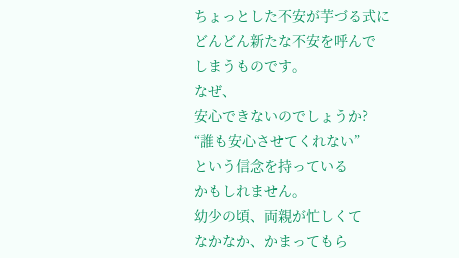ちょっとした不安が芋づる式に
どんどん新たな不安を呼んで
しまうものです。
なぜ、
安心できないのでしょうか?
“誰も安心させてくれない”
という信念を持っている
かもしれません。
幼少の頃、両親が忙しくて
なかなか、かまってもら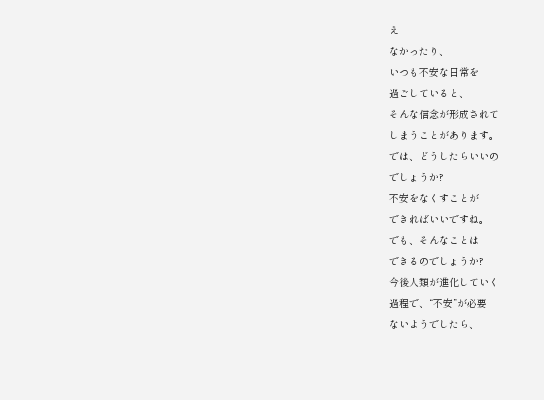え
なかったり、
いつも不安な日常を
過ごしていると、
そんな信念が形成されて
しまうことがあります。
では、どうしたらいいの
でしょうか?
不安をなくすことが
できればいいですね。
でも、そんなことは
できるのでしょうか?
今後人類が進化していく
過程で、“不安”が必要
ないようでしたら、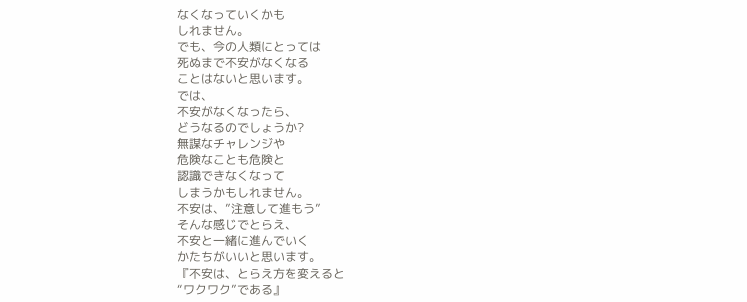なくなっていくかも
しれません。
でも、今の人類にとっては
死ぬまで不安がなくなる
ことはないと思います。
では、
不安がなくなったら、
どうなるのでしょうか?
無謀なチャレンジや
危険なことも危険と
認識できなくなって
しまうかもしれません。
不安は、”注意して進もう”
そんな感じでとらえ、
不安と一緒に進んでいく
かたちがいいと思います。
『不安は、とらえ方を変えると
“ワクワク”である』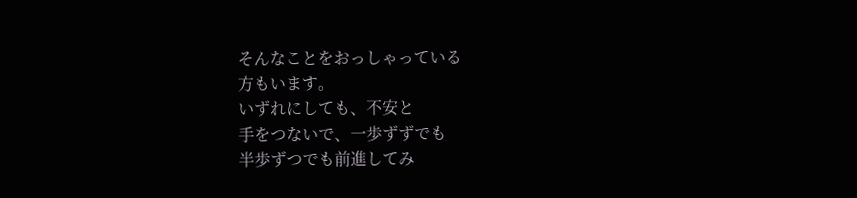そんなことをおっしゃっている
方もいます。
いずれにしても、不安と
手をつないで、一歩ずずでも
半歩ずつでも前進してみ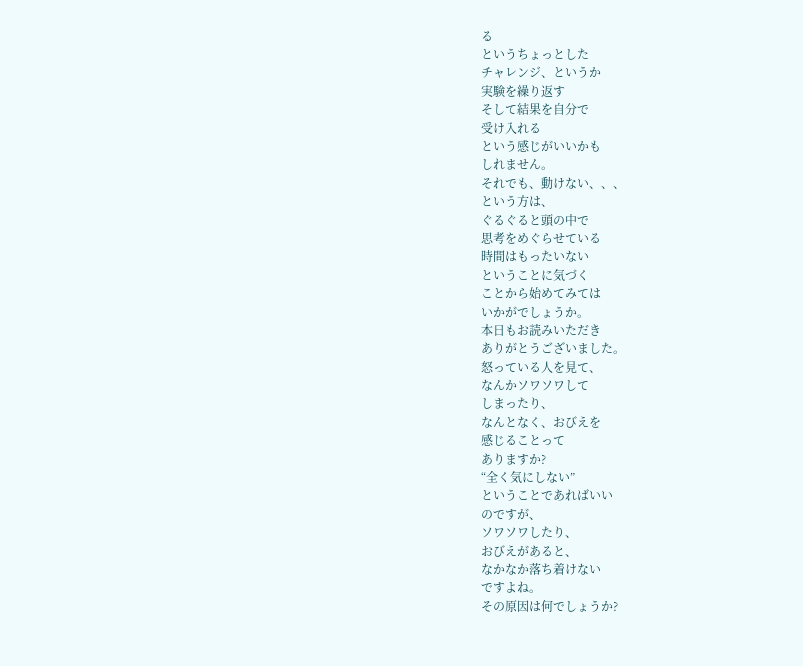る
というちょっとした
チャレンジ、というか
実験を繰り返す
そして結果を自分で
受け入れる
という感じがいいかも
しれません。
それでも、動けない、、、
という方は、
ぐるぐると頭の中で
思考をめぐらせている
時間はもったいない
ということに気づく
ことから始めてみては
いかがでしょうか。
本日もお読みいただき
ありがとうございました。
怒っている人を見て、
なんかソワソワして
しまったり、
なんとなく、おびえを
感じることって
ありますか?
“全く気にしない”
ということであればいい
のですが、
ソワソワしたり、
おびえがあると、
なかなか落ち着けない
ですよね。
その原因は何でしょうか?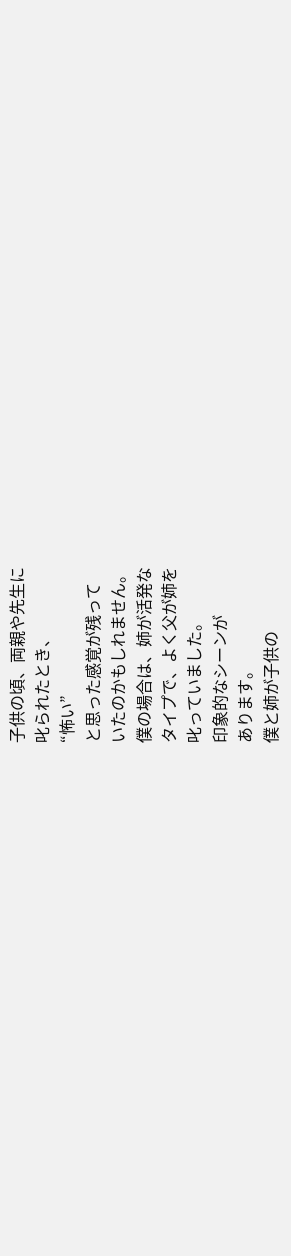子供の頃、両親や先生に
叱られたとき、
“怖い”
と思った感覚が残って
いたのかもしれません。
僕の場合は、姉が活発な
タイプで、よく父が姉を
叱っていました。
印象的なシーンが
あります。
僕と姉が子供の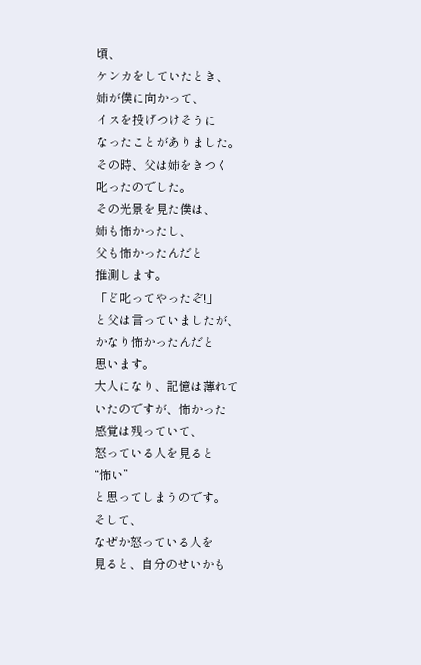頃、
ケンカをしていたとき、
姉が僕に向かって、
イスを投げつけそうに
なったことがありました。
その時、父は姉をきつく
叱ったのでした。
その光景を見た僕は、
姉も怖かったし、
父も怖かったんだと
推測します。
「ど叱ってやったぞ!」
と父は言っていましたが、
かなり怖かったんだと
思います。
大人になり、記憶は薄れて
いたのですが、怖かった
感覚は残っていて、
怒っている人を見ると
“怖い”
と思ってしまうのです。
そして、
なぜか怒っている人を
見ると、自分のせいかも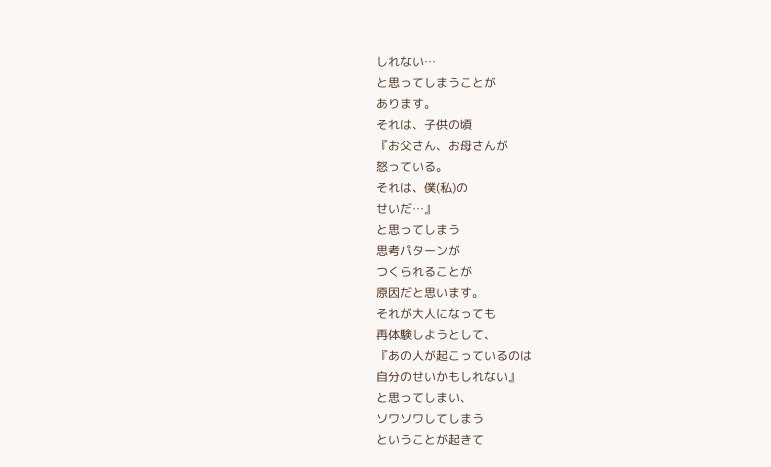しれない…
と思ってしまうことが
あります。
それは、子供の頃
『お父さん、お母さんが
怒っている。
それは、僕(私)の
せいだ…』
と思ってしまう
思考パターンが
つくられることが
原因だと思います。
それが大人になっても
再体験しようとして、
『あの人が起こっているのは
自分のせいかもしれない』
と思ってしまい、
ソワソワしてしまう
ということが起きて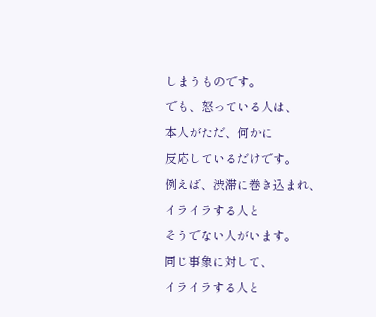しまうものです。
でも、怒っている人は、
本人がただ、何かに
反応しているだけです。
例えば、渋滞に巻き込まれ、
イライラする人と
そうでない人がいます。
同じ事象に対して、
イライラする人と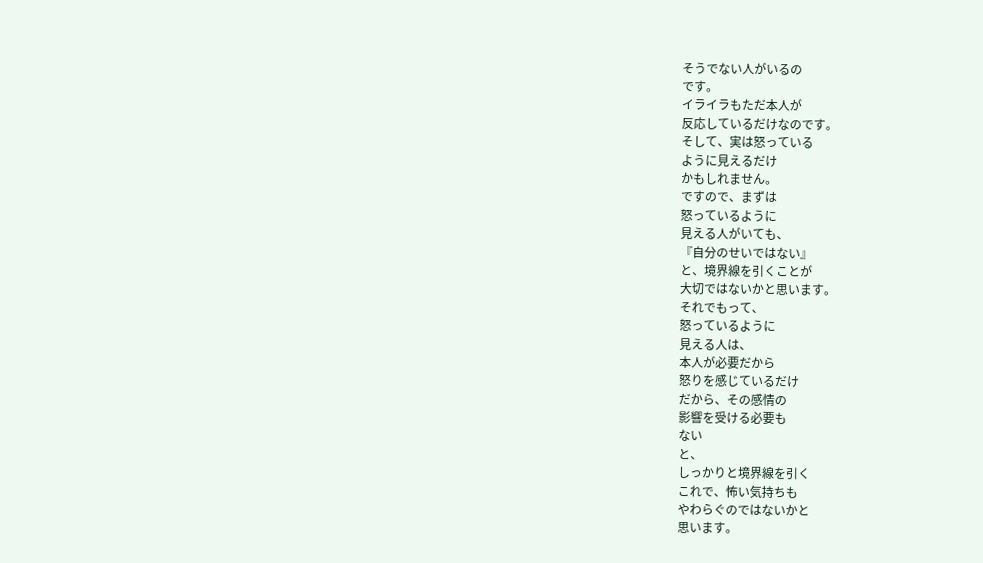そうでない人がいるの
です。
イライラもただ本人が
反応しているだけなのです。
そして、実は怒っている
ように見えるだけ
かもしれません。
ですので、まずは
怒っているように
見える人がいても、
『自分のせいではない』
と、境界線を引くことが
大切ではないかと思います。
それでもって、
怒っているように
見える人は、
本人が必要だから
怒りを感じているだけ
だから、その感情の
影響を受ける必要も
ない
と、
しっかりと境界線を引く
これで、怖い気持ちも
やわらぐのではないかと
思います。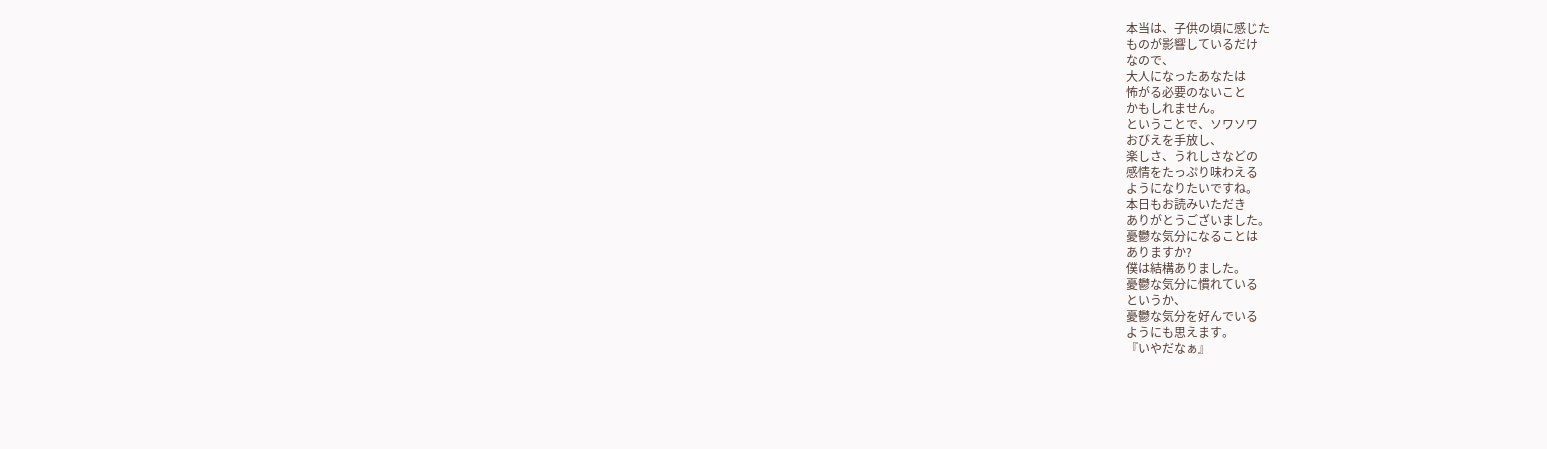本当は、子供の頃に感じた
ものが影響しているだけ
なので、
大人になったあなたは
怖がる必要のないこと
かもしれません。
ということで、ソワソワ
おびえを手放し、
楽しさ、うれしさなどの
感情をたっぷり味わえる
ようになりたいですね。
本日もお読みいただき
ありがとうございました。
憂鬱な気分になることは
ありますか?
僕は結構ありました。
憂鬱な気分に慣れている
というか、
憂鬱な気分を好んでいる
ようにも思えます。
『いやだなぁ』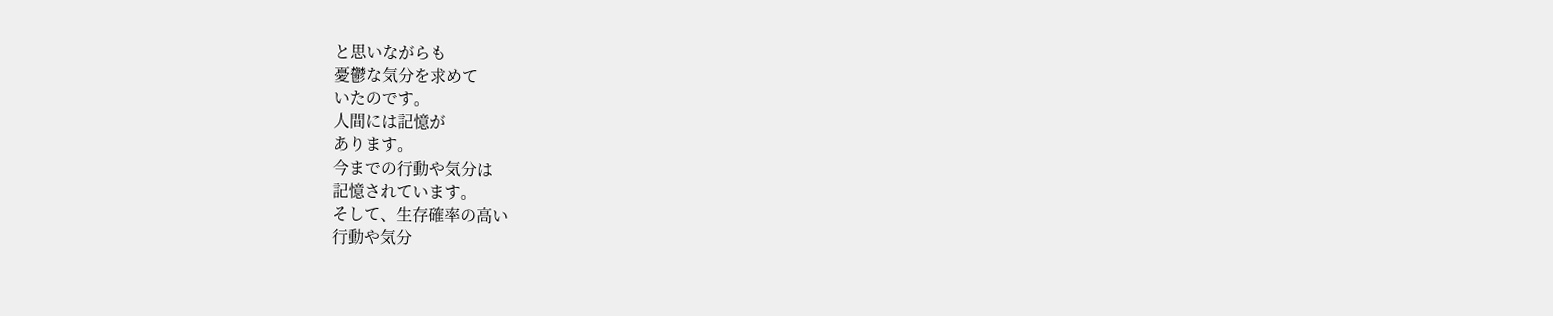と思いながらも
憂鬱な気分を求めて
いたのです。
人間には記憶が
あります。
今までの行動や気分は
記憶されています。
そして、生存確率の高い
行動や気分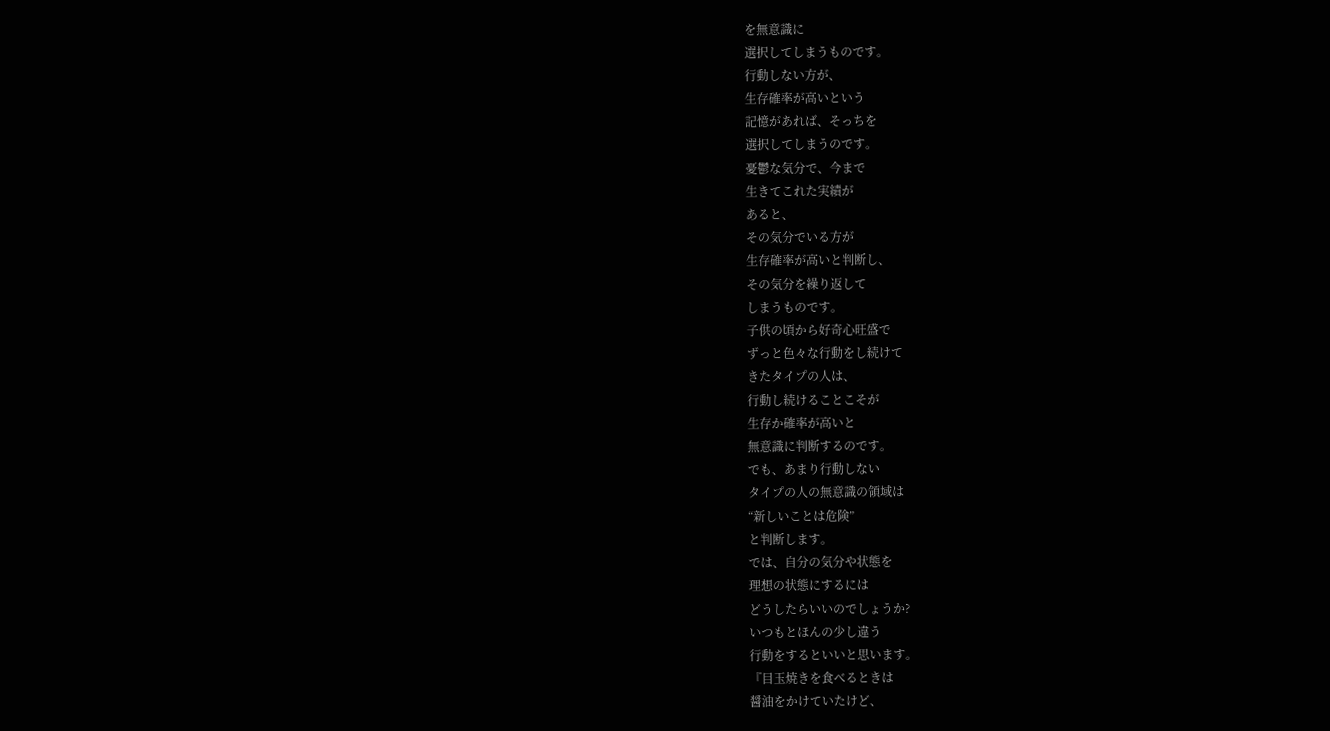を無意識に
選択してしまうものです。
行動しない方が、
生存確率が高いという
記憶があれば、そっちを
選択してしまうのです。
憂鬱な気分で、今まで
生きてこれた実績が
あると、
その気分でいる方が
生存確率が高いと判断し、
その気分を繰り返して
しまうものです。
子供の頃から好奇心旺盛で
ずっと色々な行動をし続けて
きたタイプの人は、
行動し続けることこそが
生存か確率が高いと
無意識に判断するのです。
でも、あまり行動しない
タイプの人の無意識の領域は
“新しいことは危険”
と判断します。
では、自分の気分や状態を
理想の状態にするには
どうしたらいいのでしょうか?
いつもとほんの少し違う
行動をするといいと思います。
『目玉焼きを食べるときは
醤油をかけていたけど、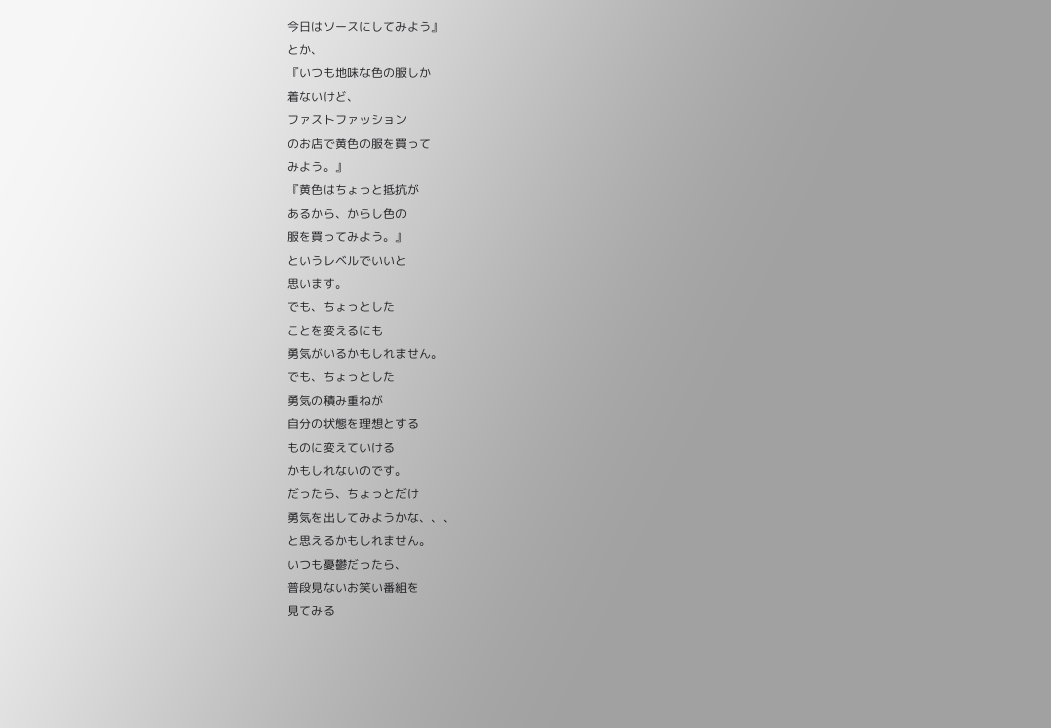今日はソースにしてみよう』
とか、
『いつも地味な色の服しか
着ないけど、
ファストファッション
のお店で黄色の服を買って
みよう。』
『黄色はちょっと抵抗が
あるから、からし色の
服を買ってみよう。』
というレベルでいいと
思います。
でも、ちょっとした
ことを変えるにも
勇気がいるかもしれません。
でも、ちょっとした
勇気の積み重ねが
自分の状態を理想とする
ものに変えていける
かもしれないのです。
だったら、ちょっとだけ
勇気を出してみようかな、、、
と思えるかもしれません。
いつも憂鬱だったら、
普段見ないお笑い番組を
見てみる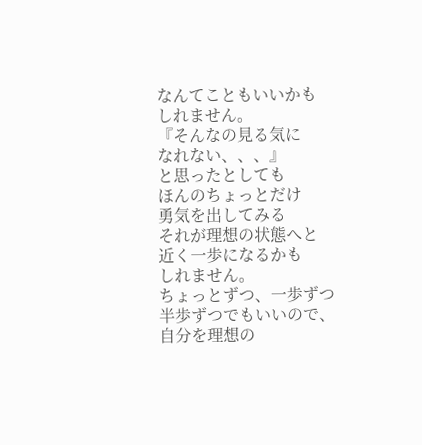なんてこともいいかも
しれません。
『そんなの見る気に
なれない、、、』
と思ったとしても
ほんのちょっとだけ
勇気を出してみる
それが理想の状態へと
近く一歩になるかも
しれません。
ちょっとずつ、一歩ずつ
半歩ずつでもいいので、
自分を理想の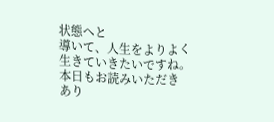状態へと
導いて、人生をよりよく
生きていきたいですね。
本日もお読みいただき
あり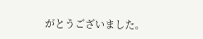がとうございました。